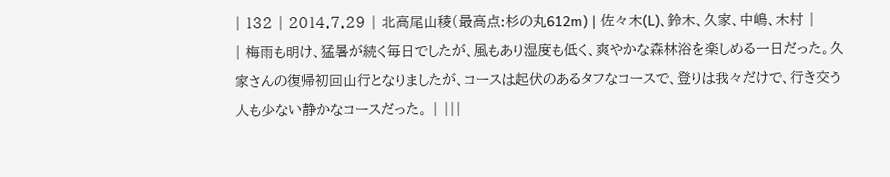| 132 | 2014.7.29 | 北高尾山稜(最高点:杉の丸612m) | 佐々木(L)、鈴木、久家、中嶋、木村 |
| 梅雨も明け、猛暑が続く毎日でしたが、風もあり湿度も低く、爽やかな森林浴を楽しめる一日だった。久家さんの復帰初回山行となりましたが、コースは起伏のあるタフなコースで、登りは我々だけで、行き交う人も少ない静かなコースだった。 | |||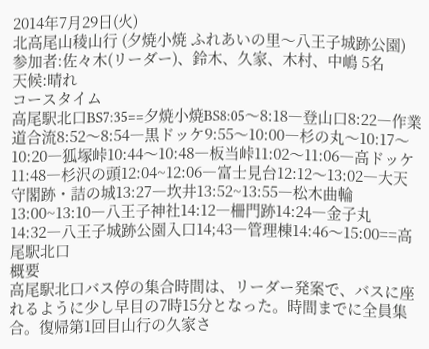2014年7月29日(火)
北高尾山稜山行 (夕焼小焼 ふれあいの里〜八王子城跡公園)
参加者:佐々木(リーダー)、鈴木、久家、木村、中嶋 5名
天候:晴れ
コースタイム
高尾駅北口BS7:35==夕焼小焼BS8:05〜8:18―登山口8:22―作業道合流8:52〜8:54―黒ドッケ9:55〜10:00―杉の丸〜10:17〜10:20―狐塚峠10:44〜10:48―板当峠11:02〜11:06―高ドッケ11:48―杉沢の頭12:04~12:06―富士見台12:12〜13:02―大天守閣跡・詰の城13:27―坎井13:52~13:55―松木曲輪13:00~13:10―八王子神社14:12―柵門跡14:24―金子丸14:32―八王子城跡公園入口14;43―管理棟14:46〜15:00==高尾駅北口
概要
高尾駅北口バス停の集合時間は、リーダー発案で、バスに座れるように少し早目の7時15分となった。時間までに全員集合。復帰第1回目山行の久家さ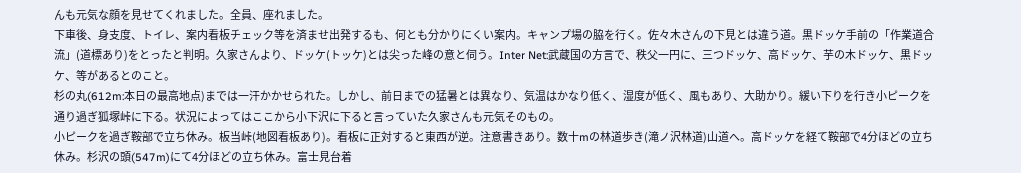んも元気な顔を見せてくれました。全員、座れました。
下車後、身支度、トイレ、案内看板チェック等を済ませ出発するも、何とも分かりにくい案内。キャンプ場の脇を行く。佐々木さんの下見とは違う道。黒ドッケ手前の「作業道合流」(道標あり)をとったと判明。久家さんより、ドッケ(トッケ)とは尖った峰の意と伺う。Inter Net:武蔵国の方言で、秩父一円に、三つドッケ、高ドッケ、芋の木ドッケ、黒ドッケ、等があるとのこと。
杉の丸(612m:本日の最高地点)までは一汗かかせられた。しかし、前日までの猛暑とは異なり、気温はかなり低く、湿度が低く、風もあり、大助かり。緩い下りを行き小ピークを通り過ぎ狐塚峠に下る。状況によってはここから小下沢に下ると言っていた久家さんも元気そのもの。
小ピークを過ぎ鞍部で立ち休み。板当峠(地図看板あり)。看板に正対すると東西が逆。注意書きあり。数十mの林道歩き(滝ノ沢林道)山道へ。高ドッケを経て鞍部で4分ほどの立ち休み。杉沢の頭(547m)にて4分ほどの立ち休み。富士見台着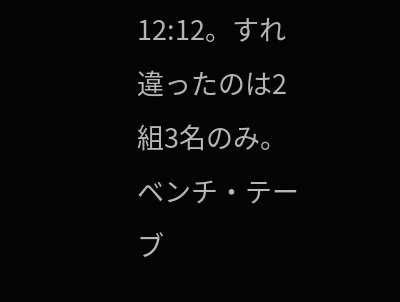12:12。すれ違ったのは2組3名のみ。ベンチ・テーブ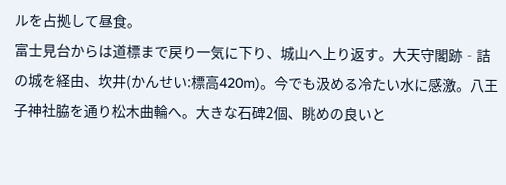ルを占拠して昼食。
富士見台からは道標まで戻り一気に下り、城山へ上り返す。大天守閣跡‐詰の城を経由、坎井(かんせい:標高420m)。今でも汲める冷たい水に感激。八王子神社脇を通り松木曲輪へ。大きな石碑2個、眺めの良いと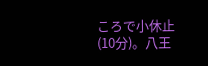ころで小休止(10分)。八王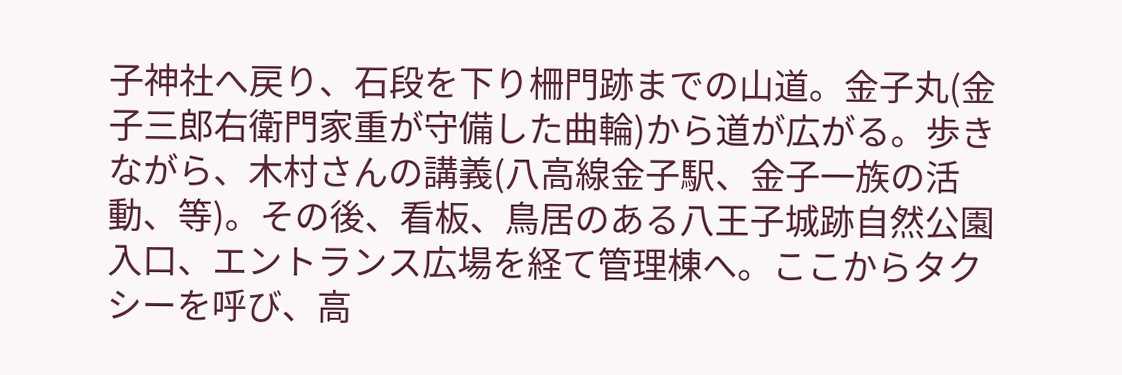子神社へ戻り、石段を下り柵門跡までの山道。金子丸(金子三郎右衛門家重が守備した曲輪)から道が広がる。歩きながら、木村さんの講義(八高線金子駅、金子一族の活動、等)。その後、看板、鳥居のある八王子城跡自然公園入口、エントランス広場を経て管理棟へ。ここからタクシーを呼び、高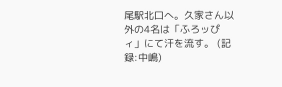尾駅北口へ。久家さん以外の4名は「ふろッぴィ」にて汗を流す。 (記録:中嶋)